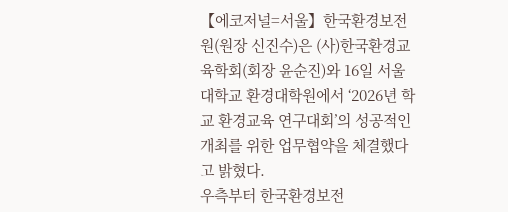【에코저널=서울】한국환경보전원(원장 신진수)은 (사)한국환경교육학회(회장 윤순진)와 16일 서울대학교 환경대학원에서 ‘2026년 학교 환경교육 연구대회’의 성공적인 개최를 위한 업무협약을 체결했다고 밝혔다.
우측부터 한국환경보전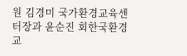원 김경미 국가환경교육센터장과 윤순진 회한국환경교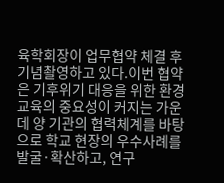육학회장이 업무협약 체결 후 기념촬영하고 있다.이번 협약은 기후위기 대응을 위한 환경교육의 중요성이 커지는 가운데 양 기관의 협력체계를 바탕으로 학교 현장의 우수사례를 발굴·확산하고, 연구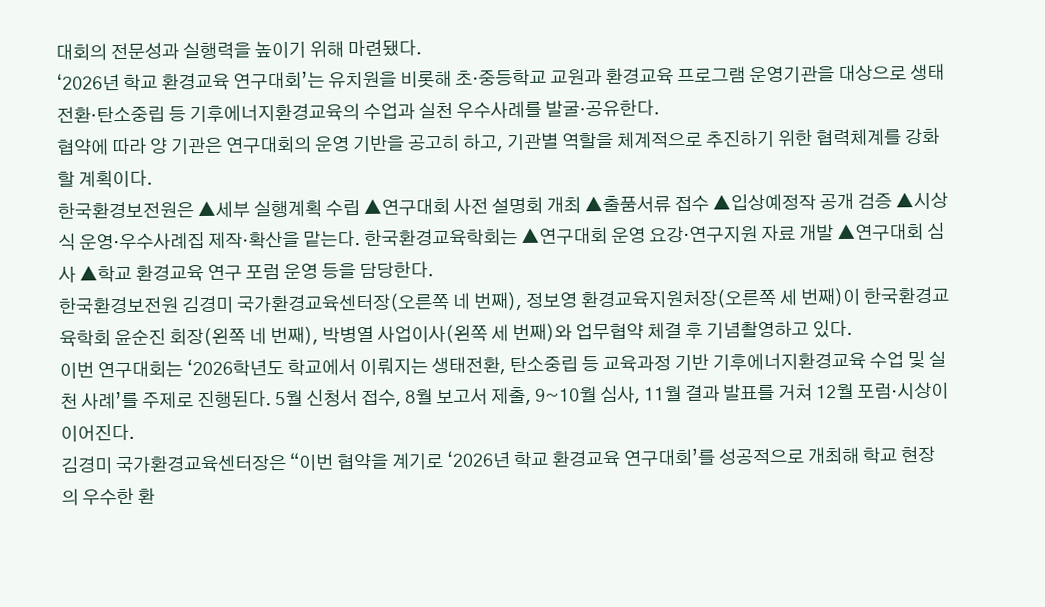대회의 전문성과 실행력을 높이기 위해 마련됐다.
‘2026년 학교 환경교육 연구대회’는 유치원을 비롯해 초·중등학교 교원과 환경교육 프로그램 운영기관을 대상으로 생태전환·탄소중립 등 기후에너지환경교육의 수업과 실천 우수사례를 발굴·공유한다.
협약에 따라 양 기관은 연구대회의 운영 기반을 공고히 하고, 기관별 역할을 체계적으로 추진하기 위한 협력체계를 강화할 계획이다.
한국환경보전원은 ▲세부 실행계획 수립 ▲연구대회 사전 설명회 개최 ▲출품서류 접수 ▲입상예정작 공개 검증 ▲시상식 운영·우수사례집 제작·확산을 맡는다. 한국환경교육학회는 ▲연구대회 운영 요강·연구지원 자료 개발 ▲연구대회 심사 ▲학교 환경교육 연구 포럼 운영 등을 담당한다.
한국환경보전원 김경미 국가환경교육센터장(오른쪽 네 번째), 정보영 환경교육지원처장(오른쪽 세 번째)이 한국환경교육학회 윤순진 회장(왼쪽 네 번째), 박병열 사업이사(왼쪽 세 번째)와 업무협약 체결 후 기념촬영하고 있다.
이번 연구대회는 ‘2026학년도 학교에서 이뤄지는 생태전환, 탄소중립 등 교육과정 기반 기후에너지환경교육 수업 및 실천 사례’를 주제로 진행된다. 5월 신청서 접수, 8월 보고서 제출, 9~10월 심사, 11월 결과 발표를 거쳐 12월 포럼·시상이 이어진다.
김경미 국가환경교육센터장은 “이번 협약을 계기로 ‘2026년 학교 환경교육 연구대회’를 성공적으로 개최해 학교 현장의 우수한 환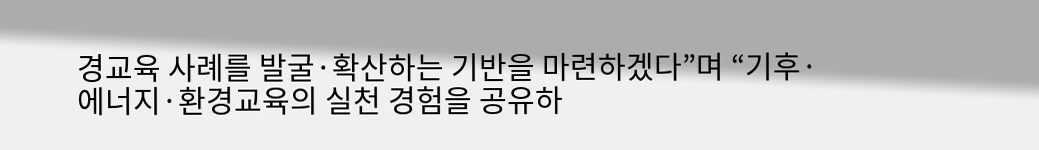경교육 사례를 발굴·확산하는 기반을 마련하겠다”며 “기후·에너지·환경교육의 실천 경험을 공유하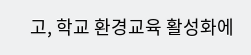고, 학교 환경교육 활성화에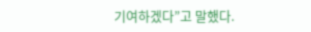기여하겠다”고 말했다.